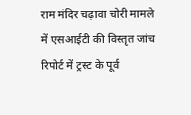राम मंदिर चढ़ावा चोरी मामले में एसआईटी की विस्तृत जांच रिपोर्ट में ट्रस्ट के पूर्व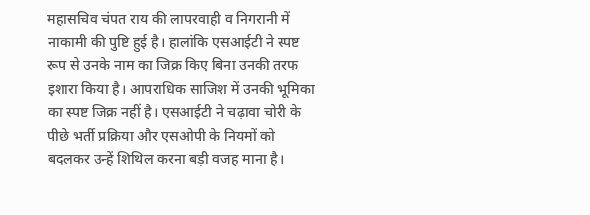महासचिव चंपत राय की लापरवाही व निगरानी में नाकामी की पुष्टि हुई है। हालांकि एसआईटी ने स्पष्ट रूप से उनके नाम का जिक्र किए बिना उनकी तरफ इशारा किया है। आपराधिक साजिश में उनकी भूमिका का स्पष्ट जिक्र नहीं है। एसआईटी ने चढ़ावा चोरी के पीछे भर्ती प्रक्रिया और एसओपी के नियमों को बदलकर उन्हें शिथिल करना बड़ी वजह माना है।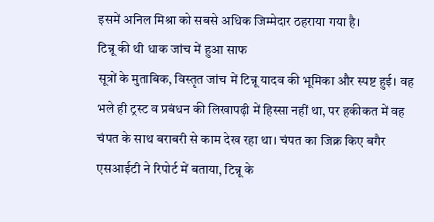इसमें अनिल मिश्रा को सबसे अधिक जिम्मेदार ठहराया गया है।
टिन्नू की थी धाक जांच में हुआ साफ
सूत्रों के मुताबिक, विस्तृत जांच में टिन्नू यादव की भूमिका और स्पष्ट हुई। वह भले ही ट्रस्ट व प्रबंधन की लिखापढ़ी में हिस्सा नहीं था, पर हकीकत में वह चंपत के साथ बराबरी से काम देख रहा था। चंपत का जिक्र किए बगैर एसआईटी ने रिपोर्ट में बताया, टिन्नू के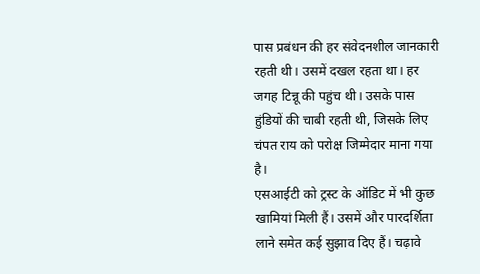पास प्रबंधन की हर संवेदनशील जानकारी रहती थी। उसमें दखल रहता था। हर जगह टिन्नू की पहुंच थी। उसके पास हुंडियों की चाबी रहती थी, जिसके लिए चंपत राय को परोक्ष जिम्मेदार माना गया है।
एसआईटी को ट्रस्ट के ऑडिट में भी कुछ खामियां मिली हैं। उसमें और पारदर्शिता लाने समेत कई सुझाव दिए हैं। चढ़ावे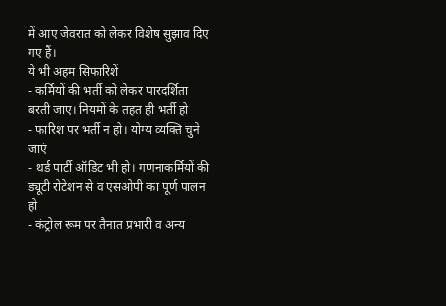में आए जेवरात को लेकर विशेष सुझाव दिए गए हैं।
ये भी अहम सिफारिशें
- कर्मियों की भर्ती को लेकर पारदर्शिता बरती जाए। नियमों के तहत ही भर्ती हो
- फारिश पर भर्ती न हो। योग्य व्यक्ति चुने जाएं
- थर्ड पार्टी ऑडिट भी हो। गणनाकर्मियों की ड्यूटी रोटेशन से व एसओपी का पूर्ण पालन हो
- कंट्रोल रूम पर तैनात प्रभारी व अन्य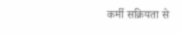कर्मी सक्रियता से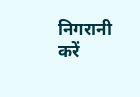निगरानी करें